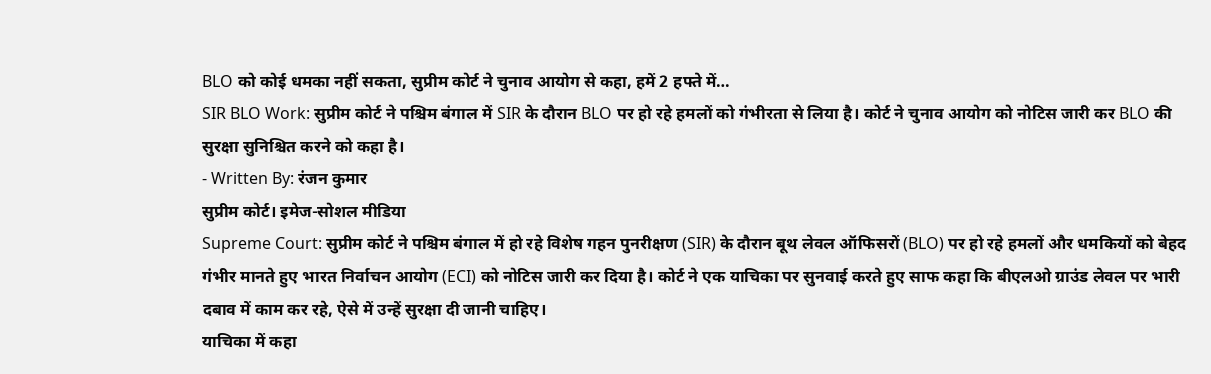BLO को कोई धमका नहीं सकता, सुप्रीम कोर्ट ने चुनाव आयोग से कहा, हमें 2 हफ्ते में…
SIR BLO Work: सुप्रीम कोर्ट ने पश्चिम बंगाल में SIR के दौरान BLO पर हो रहे हमलों को गंभीरता से लिया है। कोर्ट ने चुनाव आयोग को नोटिस जारी कर BLO की सुरक्षा सुनिश्चित करने को कहा है।
- Written By: रंजन कुमार
सुप्रीम कोर्ट। इमेज-सोशल मीडिया
Supreme Court: सुप्रीम कोर्ट ने पश्चिम बंगाल में हो रहे विशेष गहन पुनरीक्षण (SIR) के दौरान बूथ लेवल ऑफिसरों (BLO) पर हो रहे हमलों और धमकियों को बेहद गंभीर मानते हुए भारत निर्वाचन आयोग (ECI) को नोटिस जारी कर दिया है। कोर्ट ने एक याचिका पर सुनवाई करते हुए साफ कहा कि बीएलओ ग्राउंड लेवल पर भारी दबाव में काम कर रहे, ऐसे में उन्हें सुरक्षा दी जानी चाहिए।
याचिका में कहा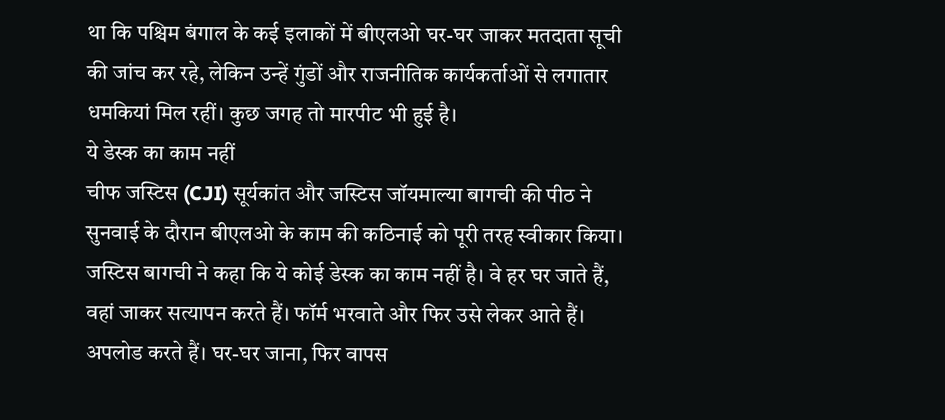था कि पश्चिम बंगाल के कई इलाकों में बीएलओ घर-घर जाकर मतदाता सूची की जांच कर रहे, लेकिन उन्हें गुंडों और राजनीतिक कार्यकर्ताओं से लगातार धमकियां मिल रहीं। कुछ जगह तो मारपीट भी हुई है।
ये डेस्क का काम नहीं
चीफ जस्टिस (CJI) सूर्यकांत और जस्टिस जॉयमाल्या बागची की पीठ ने सुनवाई के दौरान बीएलओ के काम की कठिनाई को पूरी तरह स्वीकार किया। जस्टिस बागची ने कहा कि ये कोई डेस्क का काम नहीं है। वे हर घर जाते हैं, वहां जाकर सत्यापन करते हैं। फॉर्म भरवाते और फिर उसे लेकर आते हैं। अपलोड करते हैं। घर-घर जाना, फिर वापस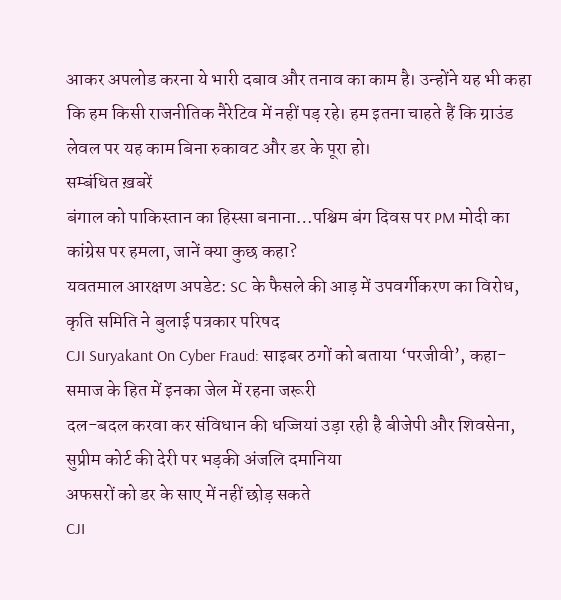आकर अपलोड करना ये भारी दबाव और तनाव का काम है। उन्होंने यह भी कहा कि हम किसी राजनीतिक नैरेटिव में नहीं पड़ रहे। हम इतना चाहते हैं कि ग्राउंड लेवल पर यह काम बिना रुकावट और डर के पूरा हो।
सम्बंधित ख़बरें
बंगाल को पाकिस्तान का हिस्सा बनाना…पश्चिम बंग दिवस पर PM मोदी का कांग्रेस पर हमला, जानें क्या कुछ कहा?
यवतमाल आरक्षण अपडेट: SC के फैसले की आड़ में उपवर्गीकरण का विरोध, कृति समिति ने बुलाई पत्रकार परिषद
CJI Suryakant On Cyber Fraud: साइबर ठगों को बताया ‘परजीवी’, कहा- समाज के हित में इनका जेल में रहना जरूरी
दल-बदल करवा कर संविधान की धज्जियां उड़ा रही है बीजेपी और शिवसेना, सुप्रीम कोर्ट की देरी पर भड़की अंजलि दमानिया
अफसरों को डर के साए में नहीं छोड़ सकते
CJI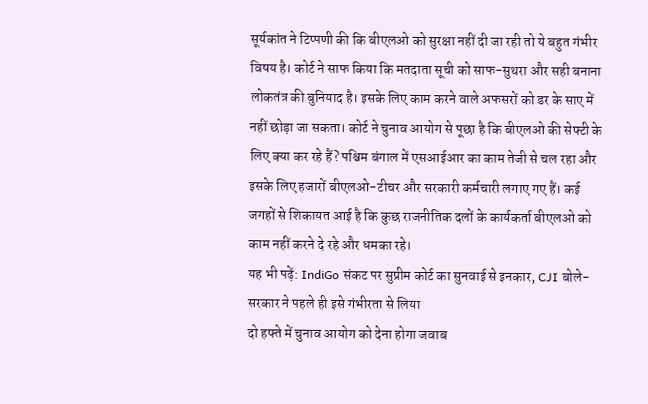सूर्यकांत ने टिप्पणी की कि बीएलओ को सुरक्षा नहीं दी जा रही तो ये बहुत गंभीर विषय है। कोर्ट ने साफ किया कि मतदाता सूची को साफ-सुथरा और सही बनाना लोकतंत्र की बुनियाद है। इसके लिए काम करने वाले अफसरों को डर के साए में नहीं छोड़ा जा सकता। कोर्ट ने चुनाव आयोग से पूछा है कि बीएलओ की सेफ्टी के लिए क्या कर रहे हैं? पश्चिम बंगाल में एसआईआर का काम तेजी से चल रहा और इसके लिए हजारों बीएलओ-टीचर और सरकारी कर्मचारी लगाए गए हैं। कई जगहों से शिकायत आई है कि कुछ राजनीतिक दलों के कार्यकर्ता बीएलओ को काम नहीं करने दे रहे और धमका रहे।
यह भी पढ़ें: IndiGo संकट पर सुप्रीम कोर्ट का सुनवाई से इनकार, CJI बोले- सरकार ने पहले ही इसे गंभीरता से लिया
दो हफ्ते में चुनाव आयोग को देना होगा जवाब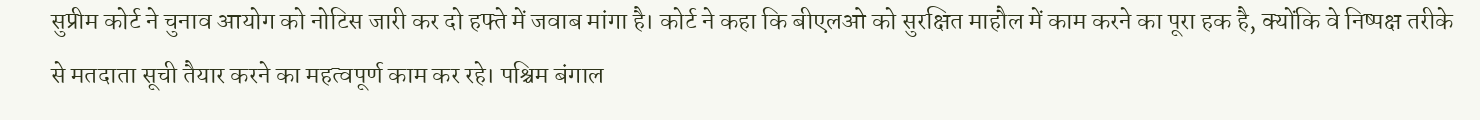सुप्रीम कोर्ट ने चुनाव आयोग को नोटिस जारी कर दो हफ्ते में जवाब मांगा है। कोर्ट ने कहा कि बीएलओ को सुरक्षित माहौल में काम करने का पूरा हक है, क्योंकि वे निष्पक्ष तरीके से मतदाता सूची तैयार करने का महत्वपूर्ण काम कर रहे। पश्चिम बंगाल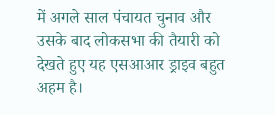में अगले साल पंचायत चुनाव और उसके बाद लोकसभा की तैयारी को देखते हुए यह एसआआर ड्राइव बहुत अहम है।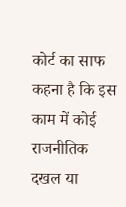कोर्ट का साफ कहना है कि इस काम में कोई राजनीतिक दखल या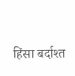हिंसा बर्दाश्त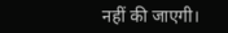नहीं की जाएगी।